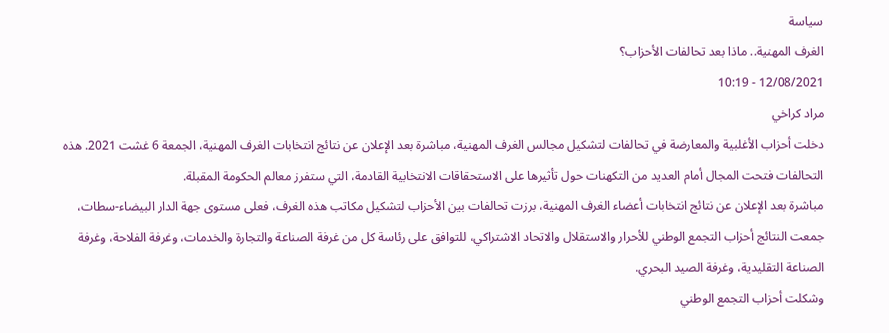سياسة
الغرف المهنية.. ماذا بعد تحالفات الأحزاب؟
12/08/2021 - 10:19
مراد كراخي
دخلت أحزاب الأغلبية والمعارضة في تحالفات لتشكيل مجالس الغرف المهنية، مباشرة بعد الإعلان عن نتائج انتخابات الغرف المهنية، الجمعة 6 غشت 2021. هذه التحالفات فتحت المجال أمام العديد من التكهنات حول تأثيرها على الاستحقاقات الانتخابية القادمة، التي ستفرز معالم الحكومة المقبلة.
مباشرة بعد الإعلان عن نتائج انتخابات أعضاء الغرف المهنية، برزت تحالفات بين الأحزاب لتشكيل مكاتب هذه الغرف، فعلى مستوى جهة الدار البيضاء-سطات، جمعت النتائج أحزاب التجمع الوطني للأحرار والاستقلال والاتحاد الاشتراكي، للتوافق على رئاسة كل من غرفة الصناعة والتجارة والخدمات، وغرفة الفلاحة، وغرفة الصناعة التقليدية، وغرفة الصيد البحري.
وشكلت أحزاب التجمع الوطني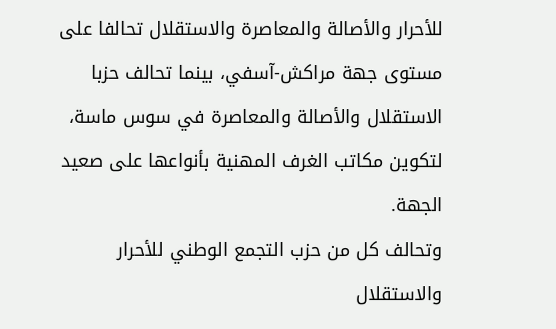للأحرار والأصالة والمعاصرة والاستقلال تحالفا على مستوى جهة مراكش-آسفي، بينما تحالف حزبا الاستقلال والأصالة والمعاصرة في سوس ماسة، لتكوين مكاتب الغرف المهنية بأنواعها على صعيد الجهة.
وتحالف كل من حزب التجمع الوطني للأحرار والاستقلال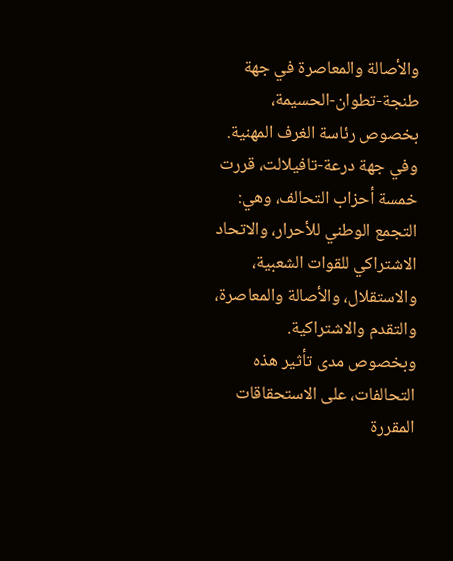والأصالة والمعاصرة في جهة طنجة-تطوان-الحسيمة، بخصوص رئاسة الغرف المهنية.
وفي جهة درعة-تافيلالت، قررت خمسة أحزاب التحالف، وهي: التجمع الوطني للأحرار، والاتحاد الاشتراكي للقوات الشعبية، والاستقلال، والأصالة والمعاصرة، والتقدم والاشتراكية.
وبخصوص مدى تأثير هذه التحالفات، على الاستحقاقات المقررة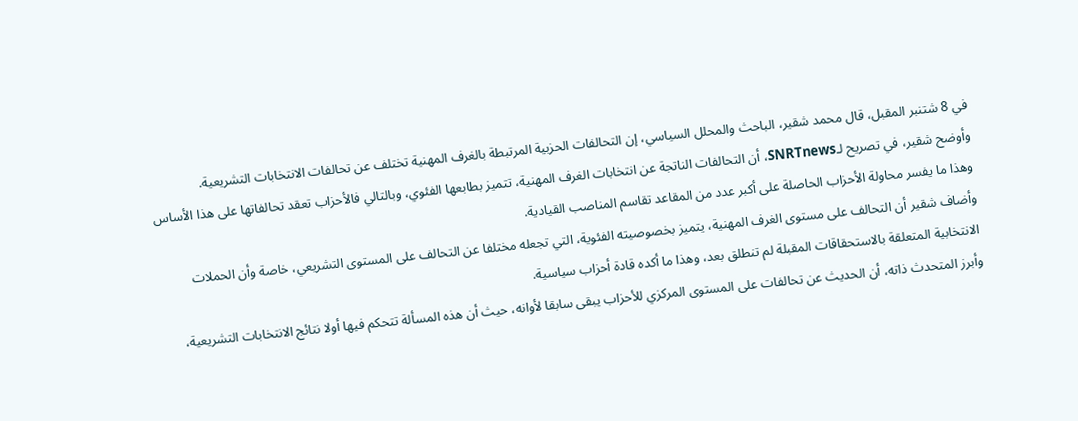في 8 شتنبر المقبل، قال محمد شقير، الباحث والمحلل السياسي، إن التحالفات الحزبية المرتبطة بالغرف المهنية تختلف عن تحالفات الانتخابات التشريعية.
وأوضح شقير، في تصريح لـSNRTnews، أن التحالفات الناتجة عن انتخابات الغرف المهنية، تتميز بطابعها الفئوي، وبالتالي فالأحزاب تعقد تحالفاتها على هذا الأساس وهذا ما يفسر محاولة الأحزاب الحاصلة على أكبر عدد من المقاعد تقاسم المناصب القيادية.
وأضاف شقير أن التحالف على مستوى الغرف المهنية، يتميز بخصوصيته الفئوية، التي تجعله مختلفا عن التحالف على المستوى التشريعي، خاصة وأن الحملات الانتخابية المتعلقة بالاستحقاقات المقبلة لم تنطلق بعد، وهذا ما أكده قادة أحزاب سياسية.
وأبرز المتحدث ذاته، أن الحديث عن تحالفات على المستوى المركزي للأحزاب يبقى سابقا لأوانه، حيث أن هذه المسألة تتحكم فيها أولا نتائج الانتخابات التشريعية،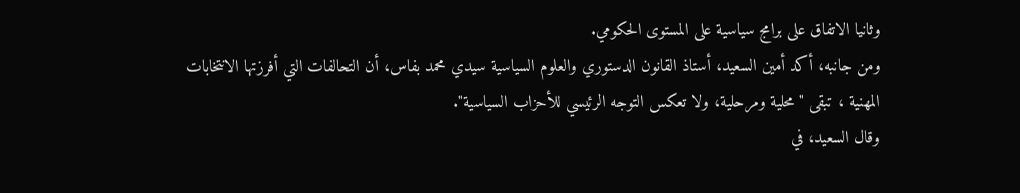وثانيا الاتفاق على برامج سياسية على المستوى الحكومي.
ومن جانبه، أكد أمين السعيد، أستاذ القانون الدستوري والعلوم السياسية سيدي محمد بفاس، أن التحالفات التي أفرزتها الانتخابات المهنية ، تبقى "محلية ومرحلية، ولا تعكس التوجه الرئيسي للأحزاب السياسية".
وقال السعيد، في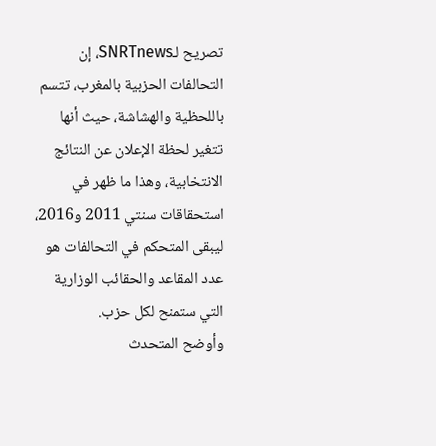تصريح لـSNRTnews، إن التحالفات الحزبية بالمغرب، تتسم باللحظية والهشاشة، حيث أنها تتغير لحظة الإعلان عن النتائج الانتخابية، وهذا ما ظهر في استحقاقات سنتي 2011 و2016، ليبقى المتحكم في التحالفات هو عدد المقاعد والحقائب الوزارية التي ستمنح لكل حزب.
وأوضح المتحدث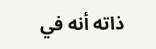ذاته أنه في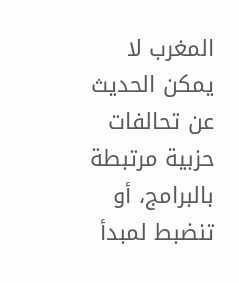المغرب لا يمكن الحديث عن تحالفات حزبية مرتبطة بالبرامج، أو تنضبط لمبدأ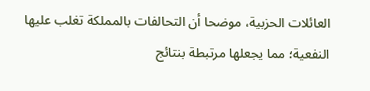العائلات الحزبية، موضحا أن التحالفات بالمملكة تغلب عليها النفعية؛ مما يجعلها مرتبطة بنتائج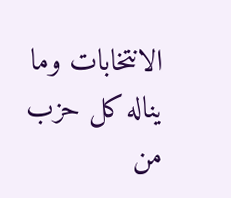الانتخابات وما يناله كل حزب من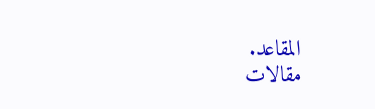المقاعد.
مقالات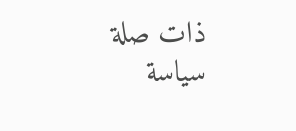ذات صلة
سياسة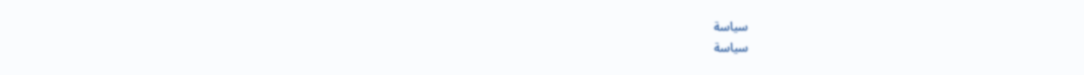سياسة
سياسة